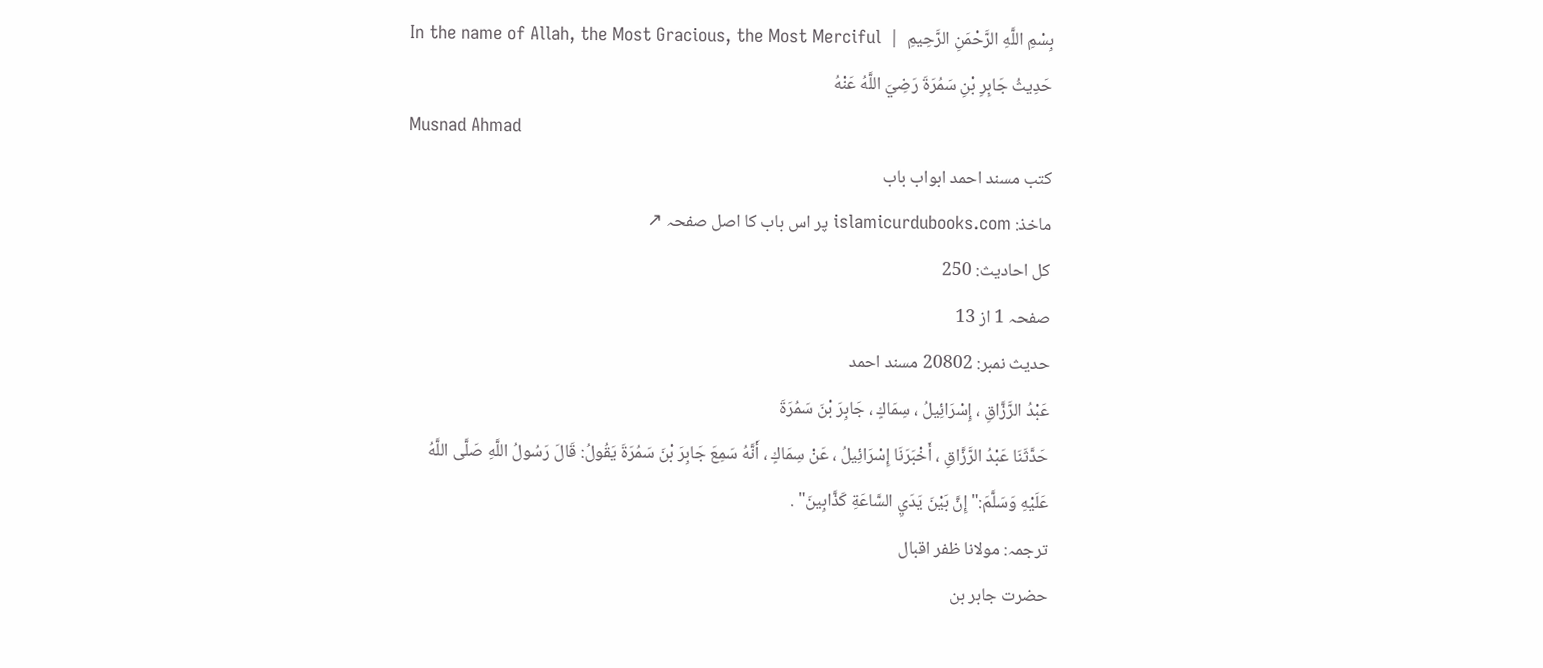بِسْمِ اللَّهِ الرَّحْمَنِ الرَّحِيمِ  |  In the name of Allah, the Most Gracious, the Most Merciful
حَدِيثُ جَابِرِ بْنِ سَمُرَةَ رَضِيَ اللَّهُ عَنْهُ
Musnad Ahmad
کتب مسند احمد ابواب باب
ماخذ: islamicurdubooks.com پر اس باب کا اصل صفحہ ↗
کل احادیث: 250
صفحہ 1 از 13
حدیث نمبر: 20802 مسند احمد
عَبْدُ الرَّزَّاقِ ، إِسْرَائِيلُ ، سِمَاكٍ ، جَابِرَ بْنَ سَمُرَةَ
حَدَّثَنَا عَبْدُ الرَّزَّاقِ ، أَخْبَرَنَا إِسْرَائِيلُ ، عَنْ سِمَاكٍ ، أَنَّهُ سَمِعَ جَابِرَ بْنَ سَمُرَةَ يَقُولُ: قَالَ رَسُولُ اللَّهِ صَلَّى اللَّهُ عَلَيْهِ وَسَلَّمَ:" إِنَّ بَيْنَ يَدَيِ السَّاعَةِ كَذَّابِينَ" .
ترجمہ: مولانا ظفر اقبال
حضرت جابر بن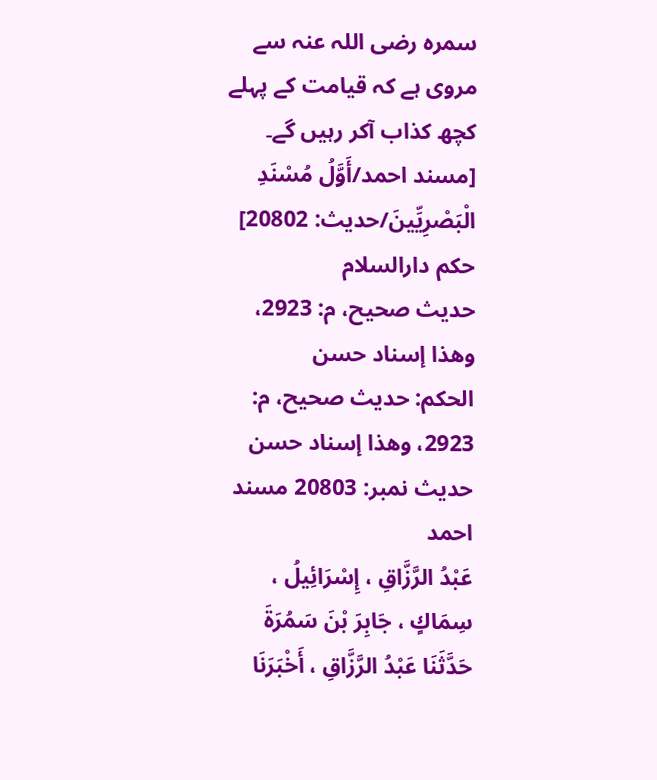سمرہ رضی اللہ عنہ سے مروی ہے کہ قیامت کے پہلے کچھ کذاب آکر رہیں گے۔ [مسند احمد/أَوَّلُ مُسْنَدِ الْبَصْرِيِّينَ/حدیث: 20802]
حکم دارالسلام
حديث صحيح، م: 2923، وهذا إسناد حسن
الحكم: حديث صحيح، م: 2923، وهذا إسناد حسن
حدیث نمبر: 20803 مسند احمد
عَبْدُ الرَّزَّاقِ ، إِسْرَائِيلُ ، سِمَاكٍ ، جَابِرَ بْنَ سَمُرَةَ
حَدَّثَنَا عَبْدُ الرَّزَّاقِ ، أَخْبَرَنَا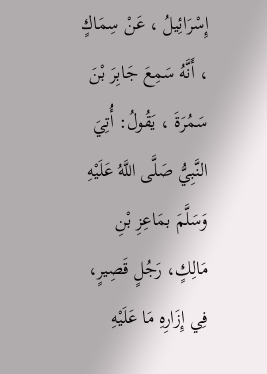إِسْرَائِيلُ ، عَنْ سِمَاكٍ ، أَنَّهُ سَمِعَ جَابِرَ بْنَ سَمُرَةَ ، يَقُولُ: أُتِيَ النَّبِيُّ صَلَّى اللَّهُ عَلَيْهِ وَسَلَّمَ بمَاعِزِ بْنِ مَالِكٍ، رَجُلٍ قَصِيرٍ، فِي إِزَارِهِ مَا عَلَيْهِ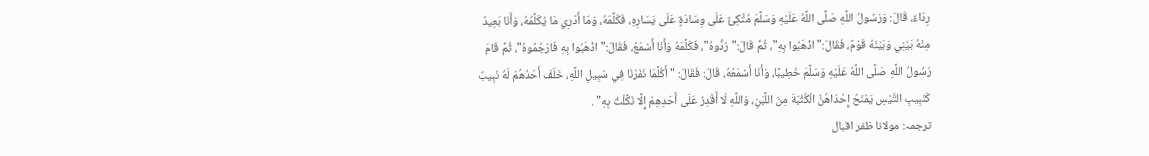رِدَاءٌ، قَالَ: وَرَسُولُ اللَّهِ صَلَّى اللَّهُ عَلَيْهِ وَسَلَّمَ مُتَّكِئٌ عَلَى وِسَادَةٍ عَلَى يَسَارِهِ، فَكَلَّمَهُ، وَمَا أَدْرِي مَا يُكَلِّمُهُ، وَأَنَا بَعِيدٌ مِنْهُ بَيْنِي وَبَيْنَهُ قَوْمٌ، فَقَالَ:" اذْهَبُوا بِهِ"، ثُمَّ قَالَ:" رُدُّوهُ"، فَكَلَّمَهُ وَأَنَا أَسْمَعُ، فَقَالَ:" اذْهَبُوا بِهِ فَارْجُمُوهُ"، ثُمَّ قَامَ رَسُولُ اللَّهِ صَلَّى اللَّهُ عَلَيْهِ وَسَلَّمَ خَطِيبًا، وَأَنَا أَسْمَعُهُ، قَالَ: فَقَالَ: " أَكُلَّمَا نَفَرْنَا فِي سَبِيلِ اللَّهِ، خَلَفَ أَحَدُهُمْ لَهُ نَبِيبٌ كَنَبِيبِ التَّيْسِ يَمْنَحُ إِحْدَاهُنَّ الْكُثْبَةَ مِنَ اللَّبَنِ، وَاللَّهِ لَا أَقْدِرُ عَلَى أَحَدِهِمْ إِلَّا نَكَّلْتُ بِهِ" .
ترجمہ: مولانا ظفر اقبال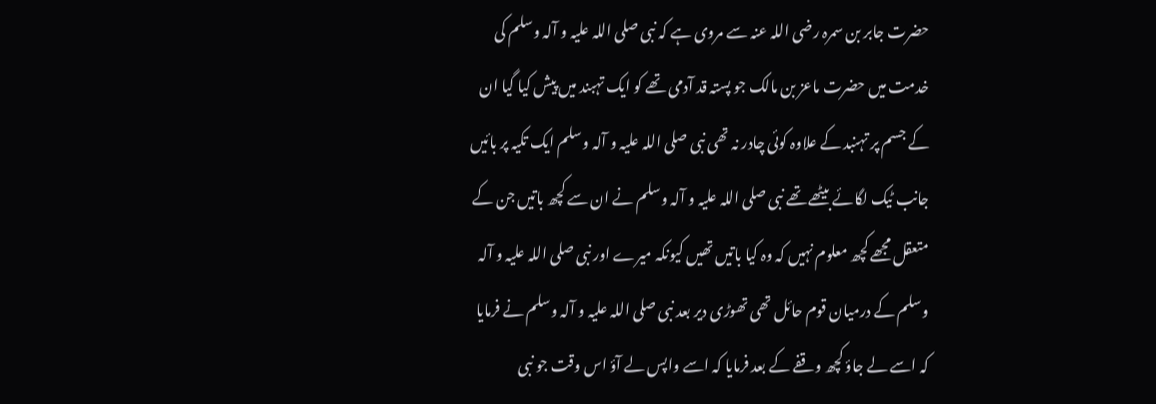حضرت جابر بن سمرہ رضی اللہ عنہ سے مروی ہے کہ نبی صلی اللہ علیہ و آلہ وسلم کی خدمت میں حضرت ماعز بن مالک جو پستہ قد آدمی تھے کو ایک تہبند میں پیش کیا گیا ان کے جسم پر تہنبد کے علاوہ کوئی چادر نہ تھی نبی صلی اللہ علیہ و آلہ وسلم ایک تکیہ پر بائیں جانب ٹیک لگائے بیٹھے تھے نبی صلی اللہ علیہ و آلہ وسلم نے ان سے کچھ باتیں جن کے متعقل مجھے کچھ معلوم نہیں کہ وہ کیا باتیں تھیں کیونکہ میرے اور نبی صلی اللہ علیہ و آلہ وسلم کے درمیان قوم حائل تھی تھوڑی دیر بعد نبی صلی اللہ علیہ و آلہ وسلم نے فرمایا کہ اسے لے جاؤ کچھ وقفے کے بعد فرمایا کہ اسے واپس لے آؤ اس وقت جو نبی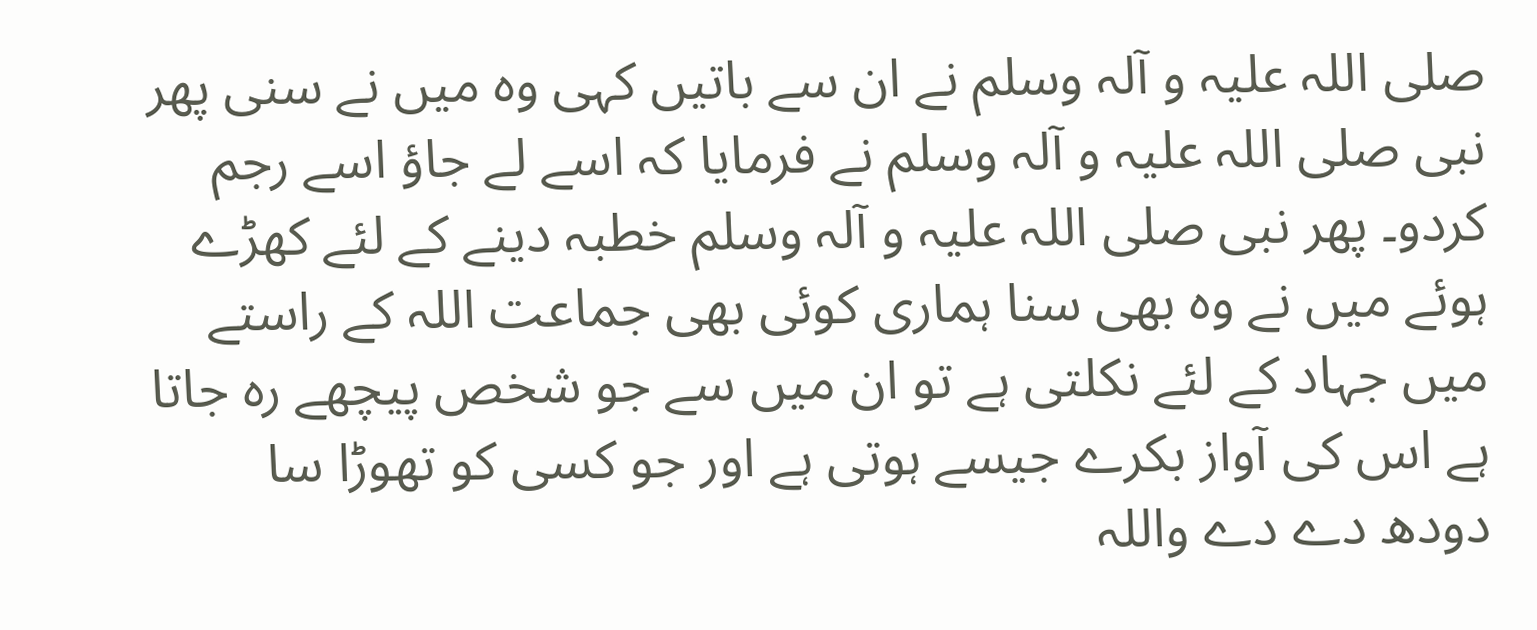صلی اللہ علیہ و آلہ وسلم نے ان سے باتیں کہی وہ میں نے سنی پھر نبی صلی اللہ علیہ و آلہ وسلم نے فرمایا کہ اسے لے جاؤ اسے رجم کردو۔ پھر نبی صلی اللہ علیہ و آلہ وسلم خطبہ دینے کے لئے کھڑے ہوئے میں نے وہ بھی سنا ہماری کوئی بھی جماعت اللہ کے راستے میں جہاد کے لئے نکلتی ہے تو ان میں سے جو شخص پیچھے رہ جاتا ہے اس کی آواز بکرے جیسے ہوتی ہے اور جو کسی کو تھوڑا سا دودھ دے دے واللہ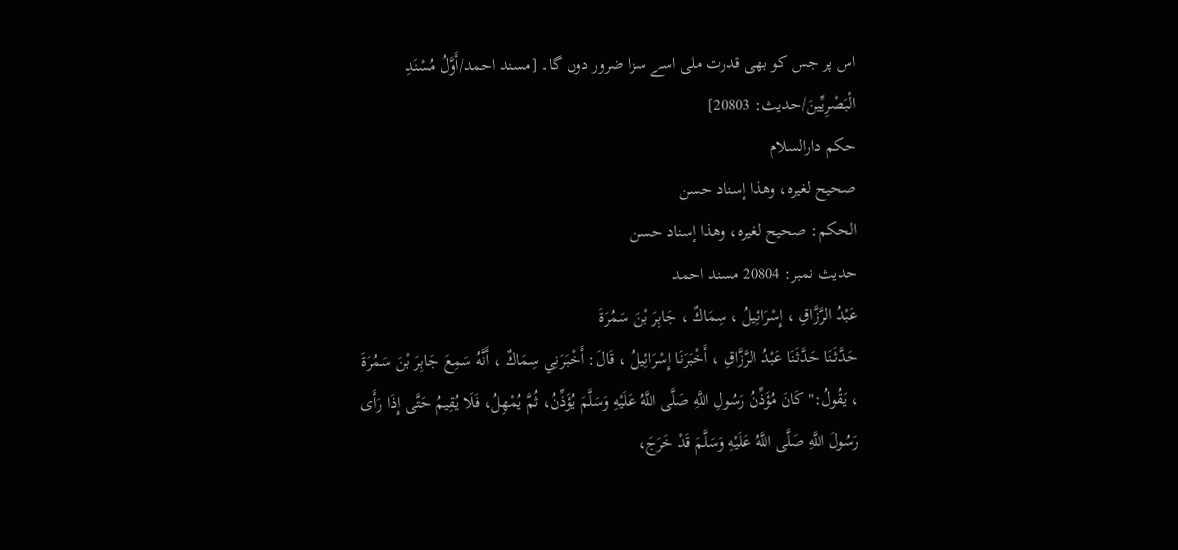اس پر جس کو بھی قدرت ملی اسے سزا ضرور دوں گا۔ [مسند احمد/أَوَّلُ مُسْنَدِ الْبَصْرِيِّينَ/حدیث: 20803]
حکم دارالسلام
صحيح لغيره، وهذا إسناد حسن
الحكم: صحيح لغيره، وهذا إسناد حسن
حدیث نمبر: 20804 مسند احمد
عَبْدُ الرَّزَّاقِ ، إِسْرَائِيلُ ، سِمَاكٌ ، جَابِرَ بْنَ سَمُرَةَ
حَدَّثَنَا حَدَّثَنَا عَبْدُ الرَّزَّاقِ ، أَخْبَرَنَا إِسْرَائِيلُ ، قَالَ: أَخْبَرَنِي سِمَاكٌ ، أَنَّهُ سَمِعَ جَابِرَ بْنَ سَمُرَةَ ، يَقُولُ:" كَانَ مُؤَذِّنُ رَسُولِ اللَّهِ صَلَّى اللَّهُ عَلَيْهِ وَسَلَّمَ يُؤَذِّنُ، ثُمَّ يُمْهِلُ، فَلَا يُقِيمُ حَتَّى إِذَا رَأَى رَسُولَ اللَّهِ صَلَّى اللَّهُ عَلَيْهِ وَسَلَّمَ قَدْ خَرَجَ،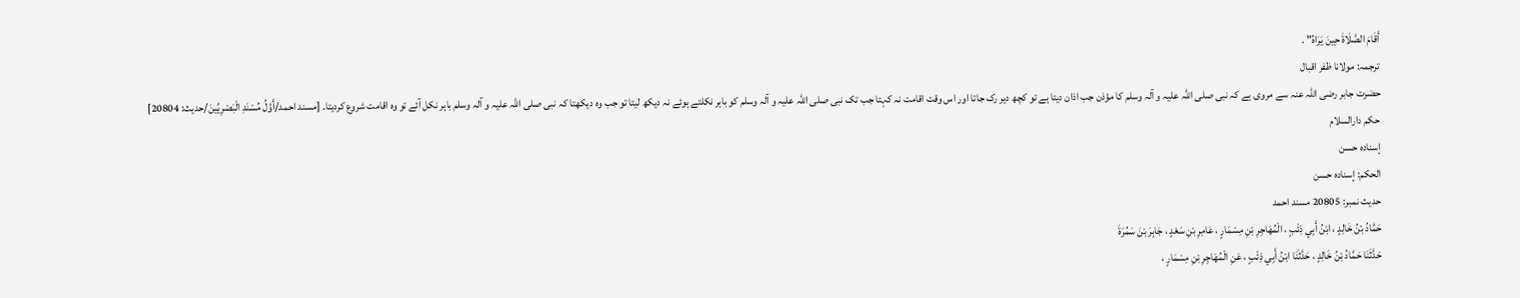أَقَامَ الصَّلَاةَ حِينَ يَرَاهُ" .
ترجمہ: مولانا ظفر اقبال
حضرت جابر رضی اللہ عنہ سے مروی ہے کہ نبی صلی اللہ علیہ و آلہ وسلم کا مؤذن جب اذان دیتا ہے تو کچھ دیر رک جاتا اور اس وقت اقامت نہ کہتا جب تک نبی صلی اللہ علیہ و آلہ وسلم کو باہر نکلتے ہوئے نہ دیکھ لیتا تو جب وہ دیکھتا کہ نبی صلی اللہ علیہ و آلہ وسلم باہر نکل آئے تو وہ اقامت شروع کردیتا۔ [مسند احمد/أَوَّلُ مُسْنَدِ الْبَصْرِيِّينَ/حدیث: 20804]
حکم دارالسلام
إسناده حسن
الحكم: إسناده حسن
حدیث نمبر: 20805 مسند احمد
حَمَّادُ بْنُ خَالِدٍ ، ابْنُ أَبِي ذِئْبٍ ، الْمُهَاجِرِ بْنِ مِسْمَارٍ ، عَامِرِ بْنِ سَعْدٍ ، جَابِرَ بْنَ سَمُرَةَ
حَدَّثَنَا حَمَّادُ بْنُ خَالِدٍ ، حَدَّثَنَا ابْنُ أَبِي ذِئْبٍ ، عَنِ الْمُهَاجِرِ بْنِ مِسْمَارٍ ،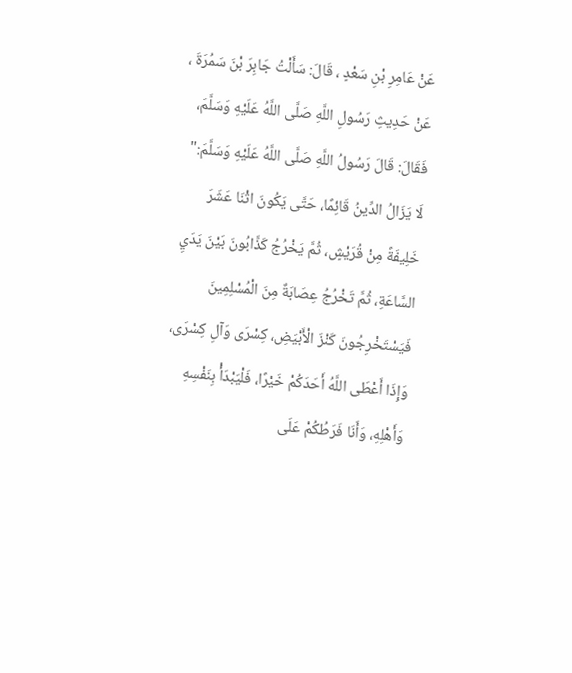عَنْ عَامِرِ بْنِ سَعْدٍ ، قَالَ: سَأَلْتُ جَابِرَ بْنَ سَمُرَةَ ، عَنْ حَدِيثِ رَسُولِ اللَّهِ صَلَّى اللَّهُ عَلَيْهِ وَسَلَّمَ، فَقَالَ: قَالَ رَسُولُ اللَّهِ صَلَّى اللَّهُ عَلَيْهِ وَسَلَّمَ:" لَا يَزَالُ الدِّينُ قَائِمًا، حَتَّى يَكُونَ اثْنَا عَشَرَ خَلِيفَةً مِنْ قُرَيْشٍ، ثُمَّ يَخْرُجُ كَذَّابُونَ بَيْنَ يَدَيِ السَّاعَةِ، ثُمَّ تَخْرُجُ عِصَابَةٌ مِنَ الْمُسْلِمِينَ فَيَسْتَخْرِجُونَ كَنْزَ الْأَبْيَضِ، كِسْرَى وَآلِ كِسْرَى، وَإِذَا أَعْطَى اللَّهُ أَحَدَكُمْ خَيْرًا، فَلْيَبْدَأْ بِنَفْسِهِ وَأَهْلِهِ، وَأَنَا فَرَطُكُمْ عَلَى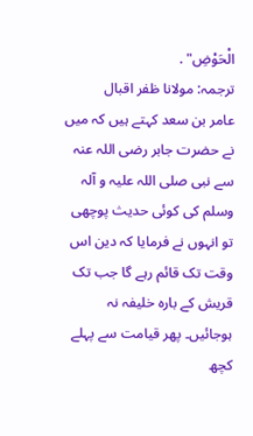الْحَوْضِ" .
ترجمہ: مولانا ظفر اقبال
عامر بن سعد کہتے ہیں کہ میں نے حضرت جابر رضی اللہ عنہ سے نبی صلی اللہ علیہ و آلہ وسلم کی کوئی حدیث پوچھی تو انہوں نے فرمایا کہ دین اس وقت تک قائم رہے گا جب تک قریش کے بارہ خلیفہ نہ ہوجائیں۔ پھر قیامت سے پہلے کچھ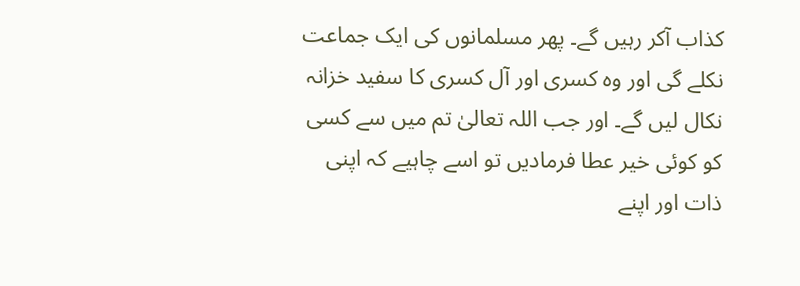کذاب آکر رہیں گے۔ پھر مسلمانوں کی ایک جماعت نکلے گی اور وہ کسری اور آل کسری کا سفید خزانہ نکال لیں گے۔ اور جب اللہ تعالیٰ تم میں سے کسی کو کوئی خیر عطا فرمادیں تو اسے چاہیے کہ اپنی ذات اور اپنے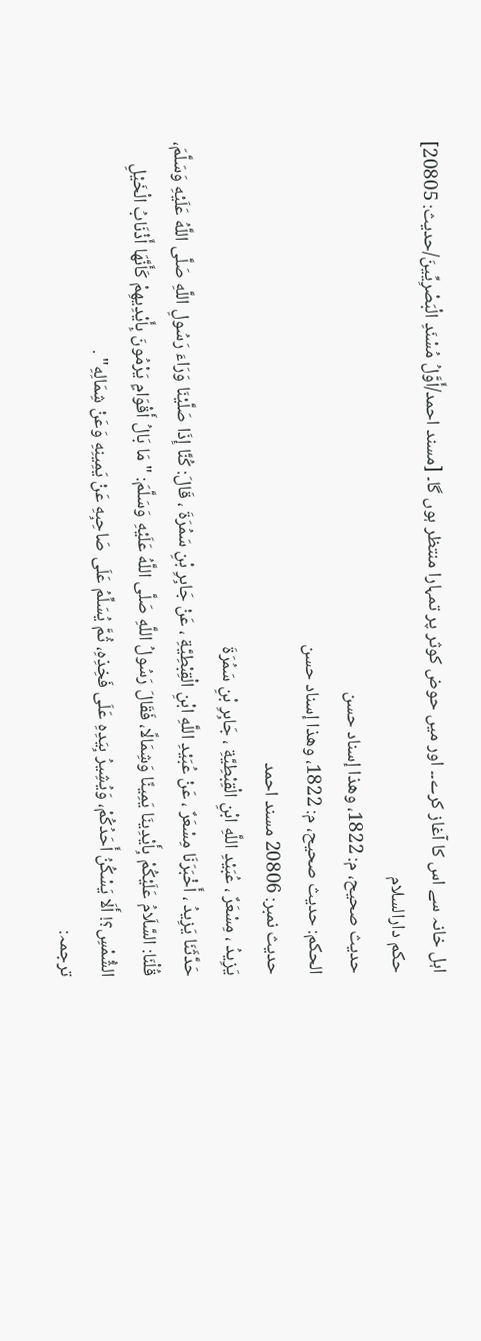اہل خانہ سے اس کا آغاز کرے۔۔ اور میں حوض کوثر پر تمہارا منتظر ہوں گا۔ [مسند احمد/أَوَّلُ مُسْنَدِ الْبَصْرِيِّينَ/حدیث: 20805]
حکم دارالسلام
حديث صحيح، م: 1822، وهذا إسناد حسن
الحكم: حديث صحيح، م: 1822، وهذا إسناد حسن
حدیث نمبر: 20806 مسند احمد
يَزِيدُ ، مِسْعَرٌ ، عُبَيْدِ اللَّهِ ابْنِ الْقِبْطِيَّةِ ، جَابِرِ بْنِ سَمُرَةَ
حَدَّثَنَا يَزِيدُ ، أَخْبَرَنَا مِسْعَرٌ ، عَنْ عُبَيْدِ اللَّهِ ابْنِ الْقِبْطِيَّةِ ، عَنْ جَابِرِ بْنِ سَمُرَةَ ، قَالَ: كُنَّا إِذَا صَلَّيْنَا وَرَاءَ رَسُولِ اللَّهِ صَلَّى اللَّهُ عَلَيْهِ وَسَلَّمَ، قُلْنَا: السَّلَامُ عَلَيْكُمْ بِأَيْدِينَا يَمِينًا وَشِمَالًا، فَقَالَ رَسُولُ اللَّهِ صَلَّى اللَّهُ عَلَيْهِ وَسَلَّمَ: " مَا بَالُ أَقْوَامٍ يَرْمُونَ بِأَيْدِيهِمْ كَأَنَّهَا أَذْنَابُ الْخَيْلِ الشُّمْسِ؟! أَلَا يَسْكُنُ أَحَدُكُمْ، وَيُشِيرُ بِيَدِهِ عَلَى فَخِذِهِ، ثُمَّ يُسَلِّمُ عَلَى صَاحِبِهِ عَنْ يَمِينِهِ وَعَنْ شِمَالِهِ" .
ترجمہ: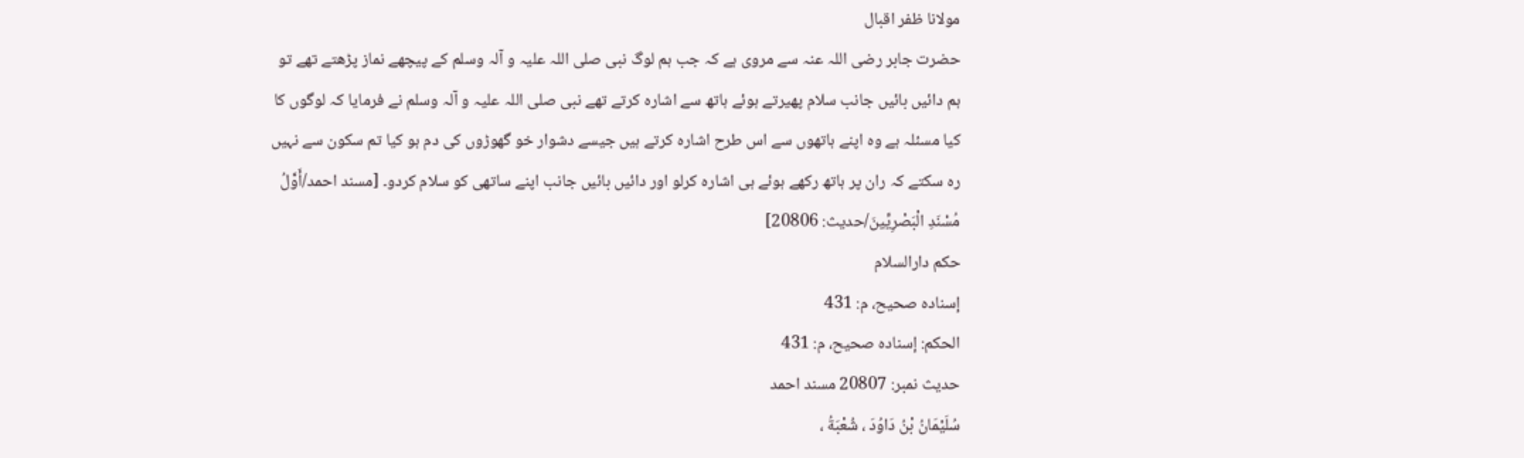مولانا ظفر اقبال
حضرت جابر رضی اللہ عنہ سے مروی ہے کہ جب ہم لوگ نبی صلی اللہ علیہ و آلہ وسلم کے پیچھے نماز پڑھتے تھے تو ہم دائیں بائیں جانب سلام پھیرتے ہوئے ہاتھ سے اشارہ کرتے تھے نبی صلی اللہ علیہ و آلہ وسلم نے فرمایا کہ لوگوں کا کیا مسئلہ ہے وہ اپنے ہاتھوں سے اس طرح اشارہ کرتے ہیں جیسے دشوار خو گھوڑوں کی دم ہو کیا تم سکون سے نہیں رہ سکتے کہ ران پر ہاتھ رکھے ہوئے ہی اشارہ کرلو اور دائیں بائیں جانب اپنے ساتھی کو سلام کردو۔ [مسند احمد/أَوَّلُ مُسْنَدِ الْبَصْرِيِّينَ/حدیث: 20806]
حکم دارالسلام
إسناده صحيح، م: 431
الحكم: إسناده صحيح، م: 431
حدیث نمبر: 20807 مسند احمد
سُلَيْمَانُ بْنُ دَاوُدَ ، شُعْبَةُ ،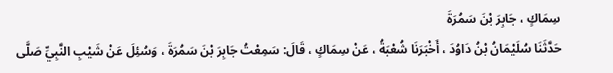سِمَاكٍ ، جَابِرَ بْنَ سَمُرَةَ
حَدَّثَنَا سُلَيْمَانُ بْنُ دَاوُدَ ، أَخْبَرَنَا شُعْبَةُ ، عَنْ سِمَاكٍ ، قَالَ: سَمِعْتُ جَابِرَ بْنَ سَمُرَةَ ، وَسُئِلَ عَنْ شَيْبِ النَّبِيِّ صَلَّى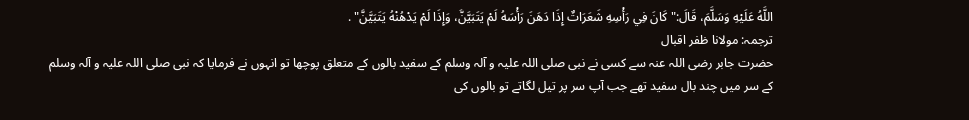اللَّهُ عَلَيْهِ وَسَلَّمَ، قَالَ:" كَانَ فِي رَأْسِهِ شَعَرَاتٌ إِذَا دَهَنَ رَأْسَهُ لَمْ يَتَبَيَّنَّ، وَإِذَا لَمْ يَدْهُنْهُ يَتَبَيَّنَّ" .
ترجمہ: مولانا ظفر اقبال
حضرت جابر رضی اللہ عنہ سے کسی نے نبی صلی اللہ علیہ و آلہ وسلم کے سفید بالوں کے متعلق پوچھا تو انہوں نے فرمایا کہ نبی صلی اللہ علیہ و آلہ وسلم کے سر میں چند بال سفید تھے جب آپ سر پر تیل لگاتے تو بالوں کی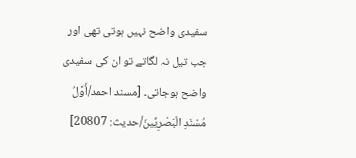سفیدی واضح نہیں ہوتی تھی اور جب تیل نہ لگاتے تو ان کی سفیدی واضح ہوجاتی۔ [مسند احمد/أَوَّلُ مُسْنَدِ الْبَصْرِيِّينَ/حدیث: 20807]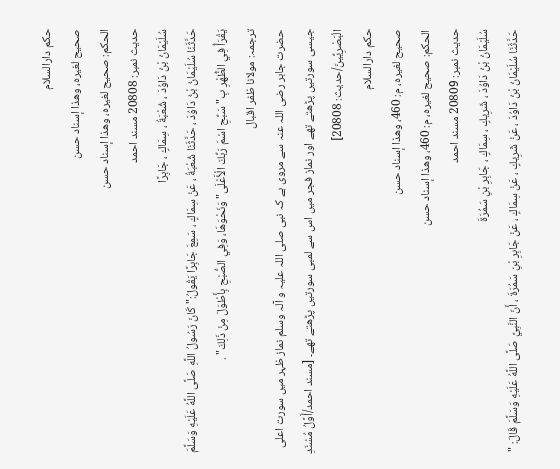حکم دارالسلام
صحيح لغيره، وهذا إسناد حسن
الحكم: صحيح لغيره، وهذا إسناد حسن
حدیث نمبر: 20808 مسند احمد
سُلَيْمَانُ بْنُ دَاوُدَ ، شُعْبَةُ ، سِمَاكٍ ، جَابِرًا
حَدَّثَنَا سُلَيْمَانُ بْنُ دَاوُدَ ، حَدَّثَنَا شُعْبَةُ ، عَنْ سِمَاكٍ ، سَمِعَ جَابِرًا يَقُولُ:" كَانَ رَسُولُ اللَّهِ صَلَّى اللَّهُ عَلَيْهِ وَسَلَّمَ يَقْرَأُ فِي الظُّهْرِ بِ" سَبِّحِ اسْمَ رَبِّكَ الْأَعْلَى" وَنَحْوَهَا، وَفِي الصُّبْحِ بِأَطْوَلَ مِنْ ذَلِكَ" .
ترجمہ: مولانا ظفر اقبال
حضرت جابر رضی اللہ عنہ سے مروی ہے کہ نبی صلی اللہ علیہ و آلہ وسلم نماز ظہر میں سورت اعلی جیسی سورتیں پڑھتے تھے اور نماز فجر میں اس سے لمبی سورتیں پڑھتے تھے۔ [مسند احمد/أَوَّلُ مُسْنَدِ الْبَصْرِيِّينَ/حدیث: 20808]
حکم دارالسلام
صحيح لغيره، م: 460، وهذا إسناد حسن
الحكم: صحيح لغيره، م: 460، وهذا إسناد حسن
حدیث نمبر: 20809 مسند احمد
سُلَيْمَانُ بْنُ دَاوُدَ ، شَرِيكٍ ، سِمَاكٍ ، جَابِرِ بْنِ سَمُرَةَ
حَدَّثَنَا سُلَيْمَانُ بْنُ دَاوُدَ ، عَنْ شَرِيكٍ ، عَنْ سِمَاكٍ ، عَنْ جَابِرِ بْنِ سَمُرَةَ ، أَنّ النَّبِيَّ صَلَّى اللَّهُ عَلَيْهِ وَسَلَّمَ قَالَ: "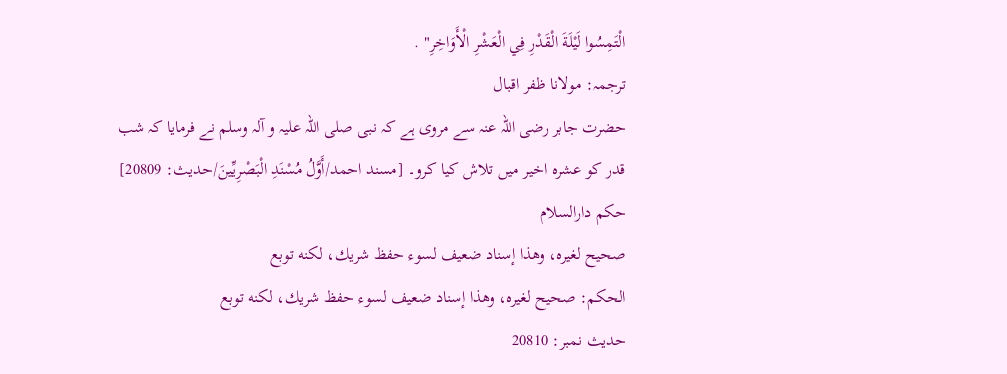الْتَمِسُوا لَيْلَةَ الْقَدْرِ فِي الْعَشْرِ الْأَوَاخِرِ" .
ترجمہ: مولانا ظفر اقبال
حضرت جابر رضی اللہ عنہ سے مروی ہے کہ نبی صلی اللہ علیہ و آلہ وسلم نے فرمایا کہ شب قدر کو عشرہ اخیر میں تلاش کیا کرو۔ [مسند احمد/أَوَّلُ مُسْنَدِ الْبَصْرِيِّينَ/حدیث: 20809]
حکم دارالسلام
صحيح لغيره، وهذا إسناد ضعيف لسوء حفظ شريك، لكنه توبع
الحكم: صحيح لغيره، وهذا إسناد ضعيف لسوء حفظ شريك، لكنه توبع
حدیث نمبر: 20810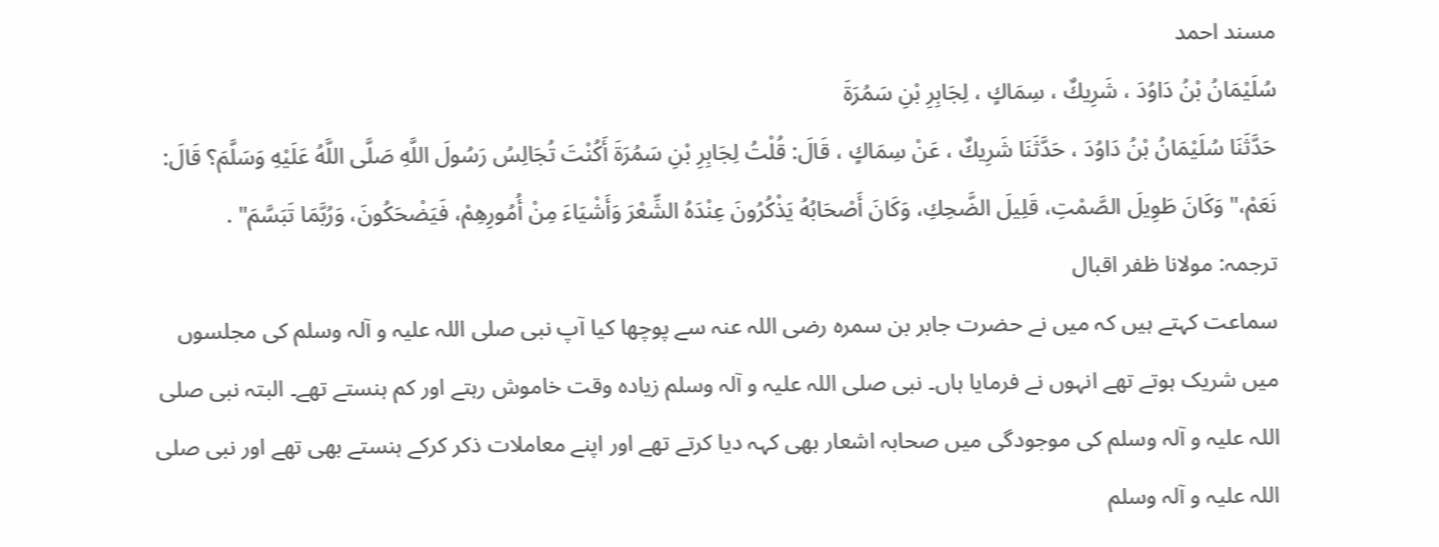مسند احمد
سُلَيْمَانُ بْنُ دَاوُدَ ، شَرِيكٌ ، سِمَاكٍ ، لِجَابِرِ بْنِ سَمُرَةَ
حَدَّثَنَا سُلَيْمَانُ بْنُ دَاوُدَ ، حَدَّثَنَا شَرِيكٌ ، عَنْ سِمَاكٍ ، قَالَ: قُلْتُ لِجَابِرِ بْنِ سَمُرَةَ أَكُنْتَ تُجَالِسُ رَسُولَ اللَّهِ صَلَّى اللَّهُ عَلَيْهِ وَسَلَّمَ؟ قَالَ: نَعَمْ،" وَكَانَ طَوِيلَ الصَّمْتِ، قَلِيلَ الضَّحِكِ، وَكَانَ أَصْحَابُهُ يَذْكُرُونَ عِنْدَهُ الشِّعْرَ وَأَشْيَاءَ مِنْ أُمُورِهِمْ، فَيَضْحَكُونَ، وَرُبَّمَا تَبَسَّمَ" .
ترجمہ: مولانا ظفر اقبال
سماعت کہتے ہیں کہ میں نے حضرت جابر بن سمرہ رضی اللہ عنہ سے پوچھا کیا آپ نبی صلی اللہ علیہ و آلہ وسلم کی مجلسوں میں شریک ہوتے تھے انہوں نے فرمایا ہاں۔ نبی صلی اللہ علیہ و آلہ وسلم زیادہ وقت خاموش رہتے اور کم ہنستے تھے۔ البتہ نبی صلی اللہ علیہ و آلہ وسلم کی موجودگی میں صحابہ اشعار بھی کہہ دیا کرتے تھے اور اپنے معاملات ذکر کرکے ہنستے بھی تھے اور نبی صلی اللہ علیہ و آلہ وسلم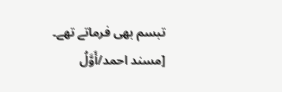تبسم بھی فرماتے تھے۔ [مسند احمد/أَوَّلُ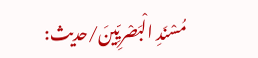مُسْنَدِ الْبَصْرِيِّينَ/حدیث: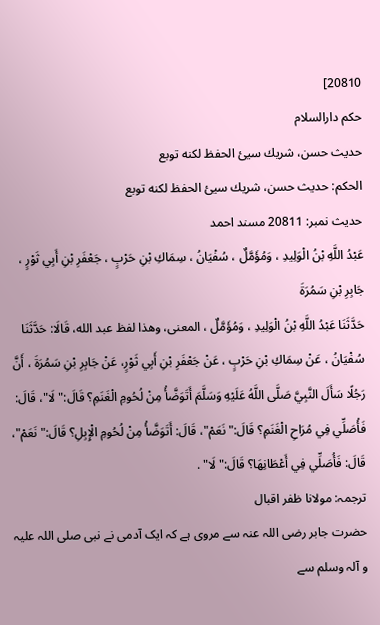20810]
حکم دارالسلام
حديث حسن، شريك سيئ الحفظ لكنه توبع
الحكم: حديث حسن، شريك سيئ الحفظ لكنه توبع
حدیث نمبر: 20811 مسند احمد
عَبْدُ اللَّهِ بْنُ الْوَلِيدِ ، وَمُؤَمَّلٌ ، سُفْيَانُ ، سِمَاكِ بْنِ حَرْبٍ ، جَعْفَرِ بْنِ أَبِي ثَوْرٍ ، جَابِرِ بْنِ سَمُرَةَ
حَدَّثَنَا عَبْدُ اللَّهِ بْنُ الْوَلِيدِ ، وَمُؤَمَّلٌ ، المعنى، وهذا لفظ عبد الله، قَالَا: حَدَّثَنَا سُفْيَانُ ، عَنْ سِمَاكِ بْنِ حَرْبٍ ، عَنْ جَعْفَرِ بْنِ أَبِي ثَوْرٍ، عَنْ جَابِرِ بْنِ سَمُرَةَ ، أَنَّ رَجُلًا سَأَلَ النَّبِيَّ صَلَّى اللَّهُ عَلَيْهِ وَسَلَّمَ أَتَوَضَّأُ مِنْ لُحُومِ الْغَنَمِ؟ قَالَ:" لَا"، قَالَ: فَأُصَلِّي فِي مُرَاحِ الْغَنَمِ؟ قَالَ:" نَعَمْ"، قَالَ: أَتَوَضَّأُ مِنْ لُحُومِ الْإِبِلِ؟ قَالَ:" نَعَمْ"، قَالَ: فَأُصَلِّي فِي أَعْطَانِهَا؟ قَالَ:" لَا" .
ترجمہ: مولانا ظفر اقبال
حضرت جابر رضی اللہ عنہ سے مروی ہے کہ ایک آدمی نے نبی صلی اللہ علیہ و آلہ وسلم سے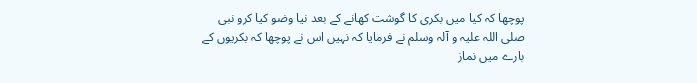پوچھا کہ کیا میں بکری کا گوشت کھانے کے بعد نیا وضو کیا کرو نبی صلی اللہ علیہ و آلہ وسلم نے فرمایا کہ نہیں اس نے پوچھا کہ بکریوں کے بارے میں نماز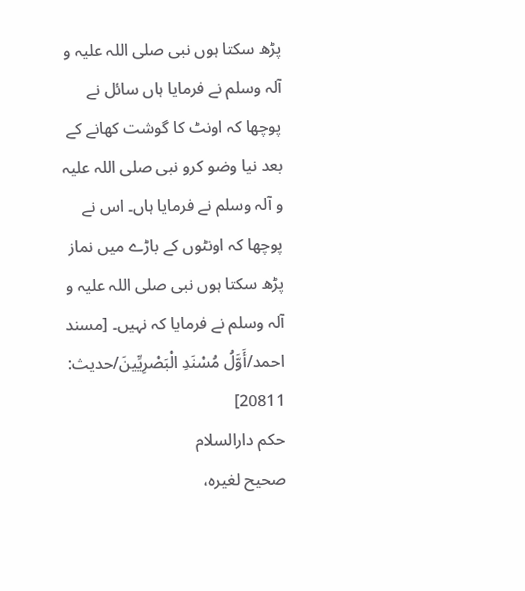پڑھ سکتا ہوں نبی صلی اللہ علیہ و آلہ وسلم نے فرمایا ہاں سائل نے پوچھا کہ اونٹ کا گوشت کھانے کے بعد نیا وضو کرو نبی صلی اللہ علیہ و آلہ وسلم نے فرمایا ہاں۔ اس نے پوچھا کہ اونٹوں کے باڑے میں نماز پڑھ سکتا ہوں نبی صلی اللہ علیہ و آلہ وسلم نے فرمایا کہ نہیں۔ [مسند احمد/أَوَّلُ مُسْنَدِ الْبَصْرِيِّينَ/حدیث: 20811]
حکم دارالسلام
صحيح لغيره،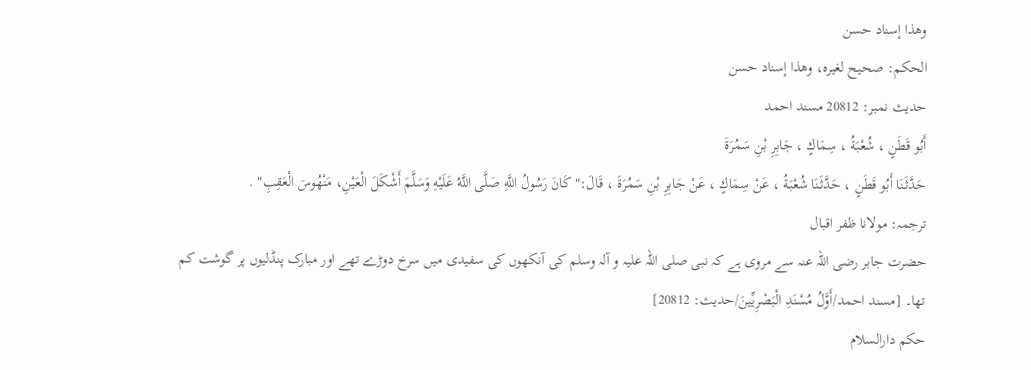وهذا إسناد حسن
الحكم: صحيح لغيره، وهذا إسناد حسن
حدیث نمبر: 20812 مسند احمد
أَبُو قَطَنٍ ، شُعْبَةُ ، سِمَاكٍ ، جَابِرِ بْنِ سَمُرَةَ
حَدَّثَنَا أَبُو قَطَنٍ ، حَدَّثَنَا شُعْبَةُ ، عَنْ سِمَاكٍ ، عَنْ جَابِرِ بْنِ سَمُرَةَ ، قَالَ:" كَانَ رَسُولُ اللَّهِ صَلَّى اللَّهُ عَلَيْهِ وَسَلَّمَ أَشْكَلَ الْعَيْنِ، مَنْهُوسَ الْعَقِبِ" .
ترجمہ: مولانا ظفر اقبال
حضرت جابر رضی اللہ عنہ سے مروی ہے کہ نبی صلی اللہ علیہ و آلہ وسلم کی آنکھوں کی سفیدی میں سرخ دوڑے تھے اور مبارک پنڈلیوں پر گوشت کم تھا۔ [مسند احمد/أَوَّلُ مُسْنَدِ الْبَصْرِيِّينَ/حدیث: 20812]
حکم دارالسلام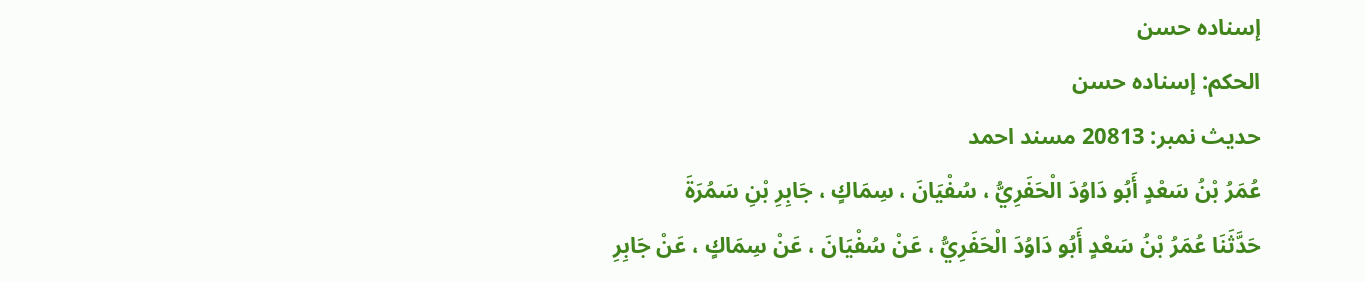إسناده حسن
الحكم: إسناده حسن
حدیث نمبر: 20813 مسند احمد
عُمَرُ بْنُ سَعْدٍ أَبُو دَاوُدَ الْحَفَرِيُّ ، سُفْيَانَ ، سِمَاكٍ ، جَابِرِ بْنِ سَمُرَةَ
حَدَّثَنَا عُمَرُ بْنُ سَعْدٍ أَبُو دَاوُدَ الْحَفَرِيُّ ، عَنْ سُفْيَانَ ، عَنْ سِمَاكٍ ، عَنْ جَابِرِ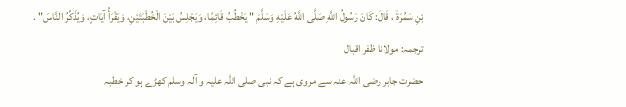بْنِ سَمُرَةَ ، قَالَ: كَانَ رَسُولُ اللَّهِ صَلَّى اللَّهُ عَلَيْهِ وَسَلَّمَ " يَخْطُبُ قَائِمًا، وَيَجْلِسُ بَيْنَ الْخُطْبَتَيْنِ، وَيَقْرَأُ آيَاتٍ، وَيُذَكِّرُ النَّاسَ" .
ترجمہ: مولانا ظفر اقبال
حضرت جابر رضی اللہ عنہ سے مروی ہے کہ نبی صلی اللہ علیہ و آلہ وسلم کھڑے ہو کر خطبہ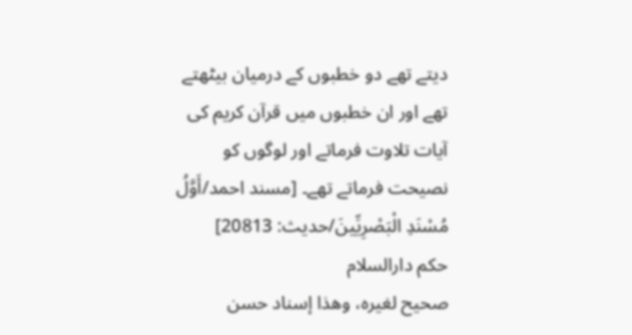دیتے تھے دو خطبوں کے درمیان بیٹھتے تھے اور ان خطبوں میں قرآن کریم کی آیات تلاوت فرماتے اور لوگوں کو نصیحت فرماتے تھے۔ [مسند احمد/أَوَّلُ مُسْنَدِ الْبَصْرِيِّينَ/حدیث: 20813]
حکم دارالسلام
صحيح لغيره، وهذا إسناد حسن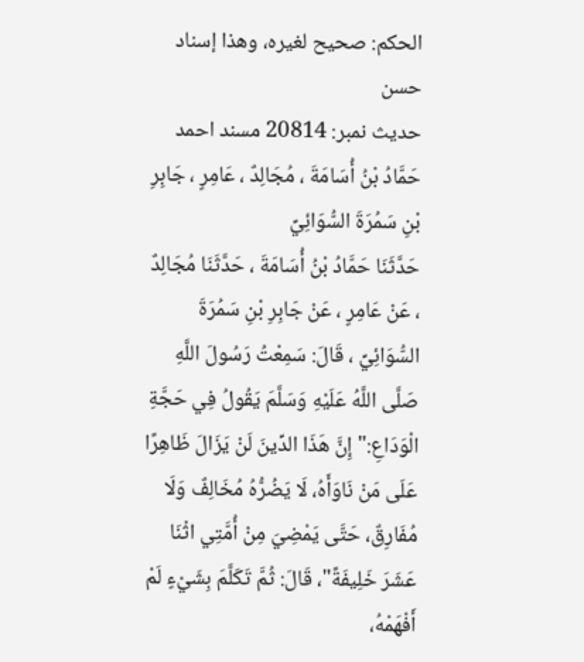الحكم: صحيح لغيره، وهذا إسناد حسن
حدیث نمبر: 20814 مسند احمد
حَمَّادُ بْنُ أُسَامَةَ ، مُجَالِدٌ ، عَامِرٍ ، جَابِرِ بْنِ سَمُرَةَ السُّوَائِيِّ
حَدَّثَنَا حَمَّادُ بْنُ أُسَامَةَ ، حَدَّثَنَا مُجَالِدٌ ، عَنْ عَامِرٍ ، عَنْ جَابِرِ بْنِ سَمُرَةَ السُّوَائِيِّ ، قَالَ: سَمِعْتُ رَسُولَ اللَّهِ صَلَّى اللَّهُ عَلَيْهِ وَسَلَّمَ يَقُولُ فِي حَجَّةِ الْوَدَاعِ:" إِنَّ هَذَا الدِّينَ لَنْ يَزَالَ ظَاهِرًا عَلَى مَنْ نَاوَأَهُ، لَا يَضُرُّهُ مُخَالِفٌ وَلَا مُفَارِقٌ، حَتَّى يَمْضِيَ مِنْ أُمَّتِي اثْنَا عَشَرَ خَلِيفَةً"، قَالَ: ثُمَّ تَكَلَّمَ بِشَيْءٍ لَمْ أَفْهَمْهُ،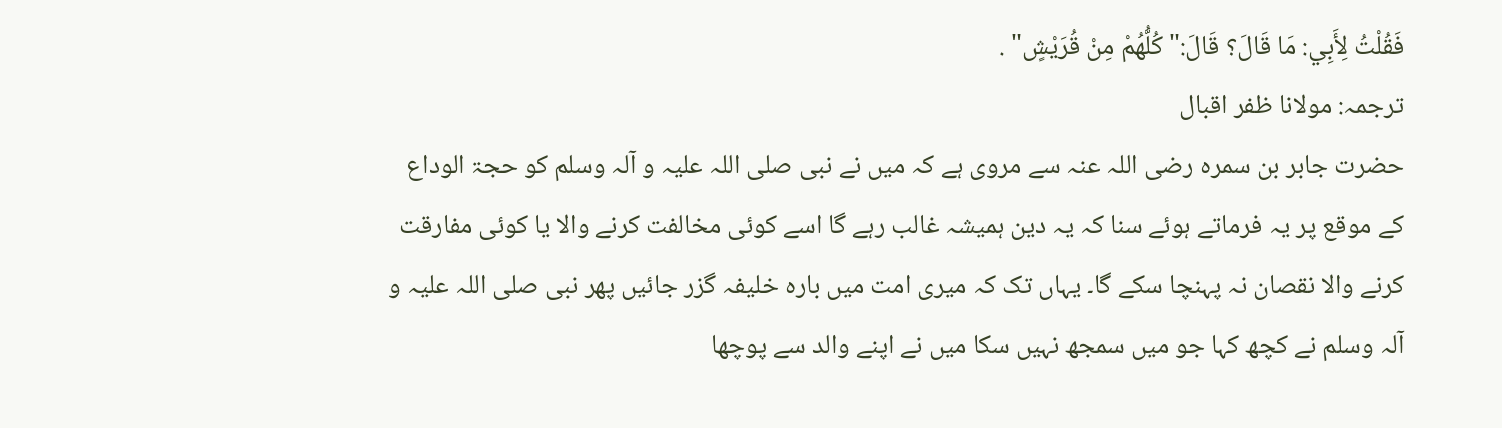فَقُلْتُ لِأَبِي: مَا قَالَ؟ قَالَ:" كُلُّهُمْ مِنْ قُرَيْشٍ" .
ترجمہ: مولانا ظفر اقبال
حضرت جابر بن سمرہ رضی اللہ عنہ سے مروی ہے کہ میں نے نبی صلی اللہ علیہ و آلہ وسلم کو حجۃ الوداع کے موقع پر یہ فرماتے ہوئے سنا کہ یہ دین ہمیشہ غالب رہے گا اسے کوئی مخالفت کرنے والا یا کوئی مفارقت کرنے والا نقصان نہ پہنچا سکے گا۔ یہاں تک کہ میری امت میں بارہ خلیفہ گزر جائیں پھر نبی صلی اللہ علیہ و آلہ وسلم نے کچھ کہا جو میں سمجھ نہیں سکا میں نے اپنے والد سے پوچھا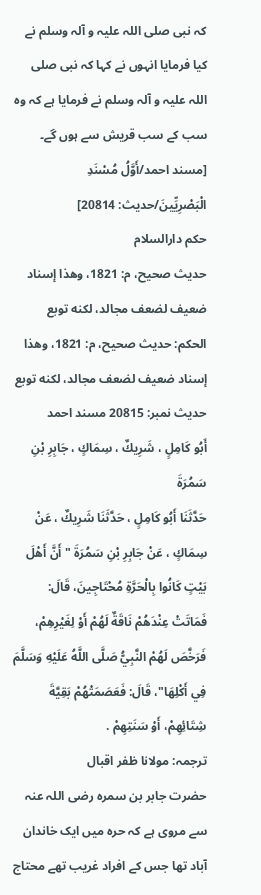کہ نبی صلی اللہ علیہ و آلہ وسلم نے کیا فرمایا انہوں نے کہا کہ نبی صلی اللہ علیہ و آلہ وسلم نے فرمایا ہے کہ وہ سب کے سب قریش سے ہوں گے۔ [مسند احمد/أَوَّلُ مُسْنَدِ الْبَصْرِيِّينَ/حدیث: 20814]
حکم دارالسلام
حديث صحيح، م: 1821، وهذا إسناد ضعيف لضعف مجالد، لكنه توبع
الحكم: حديث صحيح، م: 1821، وهذا إسناد ضعيف لضعف مجالد، لكنه توبع
حدیث نمبر: 20815 مسند احمد
أَبُو كَامِلٍ ، شَرِيكٌ ، سِمَاكٍ ، جَابِرِ بْنِ سَمُرَةَ
حَدَّثَنَا أَبُو كَامِلٍ ، حَدَّثَنَا شَرِيكٌ ، عَنْ سِمَاكٍ ، عَنْ جَابِرِ بْنِ سَمُرَةَ " أَنَّ أَهْلَ بَيْتٍ كَانُوا بِالْحَرَّةِ مُحْتَاجِينَ، قَالَ: فَمَاتَتْ عِنْدَهُمْ نَاقَةٌ لَهُمْ أَوْ لِغَيْرِهِمْ، فَرَخَّصَ لَهُمْ النَّبِيُّ صَلَّى اللَّهُ عَلَيْهِ وَسَلَّمَ فِي أَكْلِهَا"، قَالَ: فَعَصَمَتْهُمْ بَقِيَّةَ شِتَائِهِمْ، أَوْ سَنَتِهِمْ .
ترجمہ: مولانا ظفر اقبال
حضرت جابر بن سمرہ رضی اللہ عنہ سے مروی ہے کہ حرہ میں ایک خاندان آباد تھا جس کے افراد غریب تھے محتاج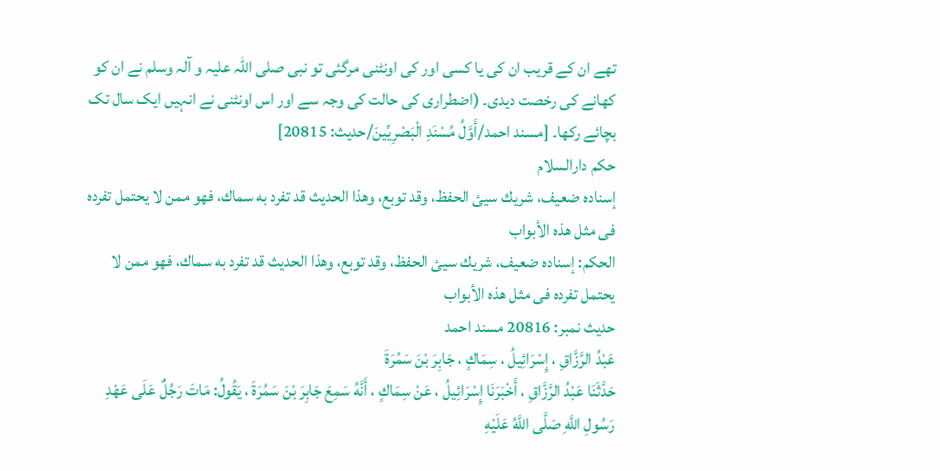تھے ان کے قریب ان کی یا کسی اور کی اونٹنی مرگئی تو نبی صلی اللہ علیہ و آلہ وسلم نے ان کو کھانے کی رخصت دیدی۔ (اضطراری کی حالت کی وجہ سے اور اس اونٹنی نے انہیں ایک سال تک بچائے رکھا۔ [مسند احمد/أَوَّلُ مُسْنَدِ الْبَصْرِيِّينَ/حدیث: 20815]
حکم دارالسلام
إسناده ضعيف، شريك سيئ الحفظ، وقد توبع، وهذا الحديث قد تفرد به سماك، فهو ممن لا يحتمل تفرده فى مثل هذه الأبواب
الحكم: إسناده ضعيف، شريك سيئ الحفظ، وقد توبع، وهذا الحديث قد تفرد به سماك، فهو ممن لا يحتمل تفرده فى مثل هذه الأبواب
حدیث نمبر: 20816 مسند احمد
عَبْدُ الرَّزَّاقِ ، إِسْرَائِيلُ ، سِمَاكٍ ، جَابِرَ بْنَ سَمُرَةَ
حَدَّثَنَا عَبْدُ الرَّزَّاقِ ، أَخْبَرَنَا إِسْرَائِيلُ ، عَنْ سِمَاكٍ ، أَنَّهُ سَمِعَ جَابِرَ بْنَ سَمُرَةَ ، يَقُولُ: مَاتَ رَجُلٌ عَلَى عَهْدِ رَسُولِ اللَّهِ صَلَّى اللَّهُ عَلَيْهِ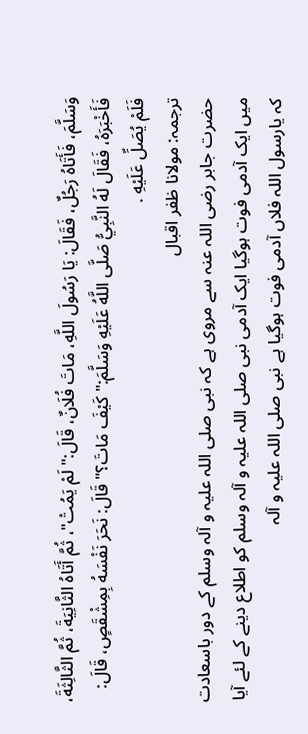وَسَلَّمَ، فَأَتَاهُ رَجُلٌ، فَقَالَ: يَا رَسُولَ اللَّهِ، مَاتَ فُلَانٌ، قَالَ:" لَمْ يَمُتْ"، ثُمَّ أَتَاهُ الثَّانِيَةَ، ثُمَّ الثَّالِثَةَ، فَأَخْبَرَهُ، فَقَالَ لَهُ النَّبِيُّ صَلَّى اللَّهُ عَلَيْهِ وَسَلَّمَ:" كَيْفَ مَاتَ؟" قَالَ: نَحَرَ نَفْسَهُ بِمِشْقَصٍ، قَالَ: فَلَمْ يُصَلِّ عَلَيْهِ .
ترجمہ: مولانا ظفر اقبال
حضرت جابر رضی اللہ عنہ سے مروی ہے کہ نبی صلی اللہ علیہ و آلہ وسلم کے دور باسعادت میں ایک آدمی فوت ہوگیا ایک آدمی نبی صلی اللہ علیہ و آلہ وسلم کو اطلاع دینے کے لئے آیا کہ یارسول اللہ فلاں آدمی فوت ہوگیا ہے نبی صلی اللہ علیہ و آلہ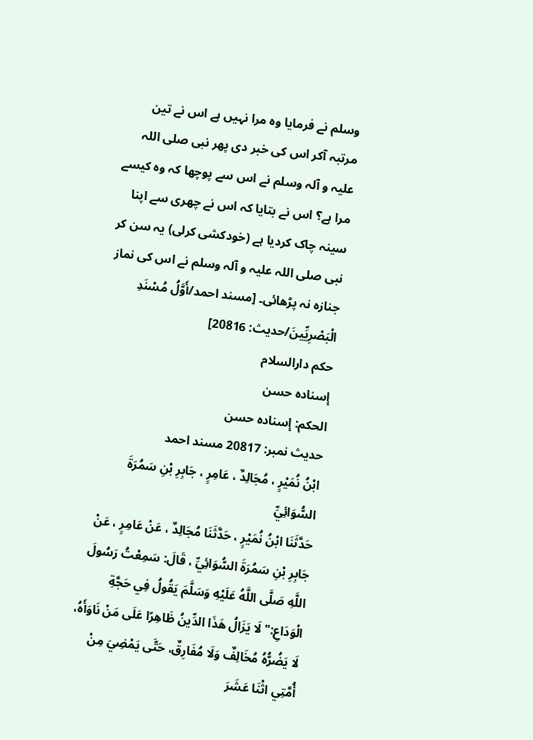وسلم نے فرمایا وہ مرا نہیں ہے اس نے تین مرتبہ آکر اس کی خبر دی پھر نبی صلی اللہ علیہ و آلہ وسلم نے اس سے پوچھا کہ وہ کیسے مرا ہے؟ اس نے بتایا کہ اس نے چھری سے اپنا سینہ چاک کردیا ہے (خودکشی کرلی) یہ سن کر نبی صلی اللہ علیہ و آلہ وسلم نے اس کی نماز جنازہ نہ پڑھائی۔ [مسند احمد/أَوَّلُ مُسْنَدِ الْبَصْرِيِّينَ/حدیث: 20816]
حکم دارالسلام
إسناده حسن
الحكم: إسناده حسن
حدیث نمبر: 20817 مسند احمد
ابْنُ نُمَيْرٍ ، مُجَالِدٌ ، عَامِرٍ ، جَابِرِ بْنِ سَمُرَةَ السُّوَائِيِّ
حَدَّثَنَا ابْنُ نُمَيْرٍ ، حَدَّثَنَا مُجَالِدٌ ، عَنْ عَامِرٍ ، عَنْ جَابِرِ بْنِ سَمُرَةَ السُّوَائِيِّ ، قَالَ: سَمِعْتُ رَسُولَ اللَّهِ صَلَّى اللَّهُ عَلَيْهِ وَسَلَّمَ يَقُولُ فِي حَجَّةِ الْوَدَاعِ:" لَا يَزَالُ هَذَا الدِّينُ ظَاهِرًا عَلَى مَنْ نَاوَأَهُ، لَا يَضُرُّهُ مُخَالِفٌ وَلَا مُفَارِقٌ، حَتَّى يَمْضِيَ مِنْ أُمَّتِي اثْنَا عَشَرَ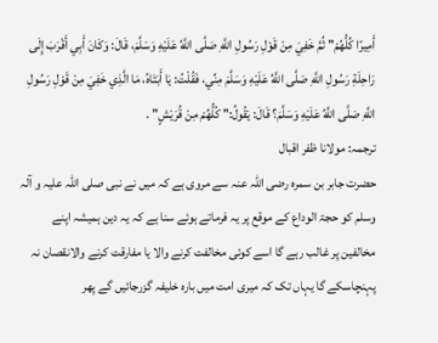أَمِيرًا كُلُّهُمْ" ثُمَّ خَفِيَ مِنْ قَوْلِ رَسُولِ اللَّهِ صَلَّى اللَّهُ عَلَيْهِ وَسَلَّمَ، قَالَ: وَكَانَ أَبِي أَقْرَبَ إِلَى رَاحِلَةِ رَسُولِ اللَّهِ صَلَّى اللَّهُ عَلَيْهِ وَسَلَّمَ مِنِّي، فَقُلْتُ: يَا أَبَتَاهُ، مَا الَّذِي خَفِيَ مِنْ قَوْلِ رَسُولِ اللَّهِ صَلَّى اللَّهُ عَلَيْهِ وَسَلَّمَ؟ قَالَ: يَقُولُ:" كُلُّهُمْ مِنْ قُرَيْشٍ" .
ترجمہ: مولانا ظفر اقبال
حضرت جابر بن سمرہ رضی اللہ عنہ سے مروی ہے کہ میں نے نبی صلی اللہ علیہ و آلہ وسلم کو حجۃ الوداع کے موقع پر یہ فرماتے ہوئے سنا ہے کہ یہ دین ہمیشہ اپنے مخالفین پر غالب رہے گا اسے کوئی مخالفت کرنے والا یا مفارقت کرنے والانقصان نہ پہنچاسکے گا یہاں تک کہ میری امت میں بارہ خلیفہ گزرجائیں گے پھر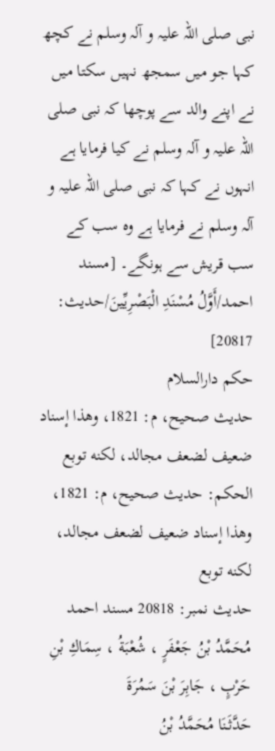نبی صلی اللہ علیہ و آلہ وسلم نے کچھ کہا جو میں سمجھ نہیں سکتا میں نے اپنے والد سے پوچھا کہ نبی صلی اللہ علیہ و آلہ وسلم نے کیا فرمایا ہے انہوں نے کہا کہ نبی صلی اللہ علیہ و آلہ وسلم نے فرمایا ہے وہ سب کے سب قریش سے ہونگے۔ [مسند احمد/أَوَّلُ مُسْنَدِ الْبَصْرِيِّينَ/حدیث: 20817]
حکم دارالسلام
حديث صحيح، م: 1821، وهذا إسناد ضعيف لضعف مجالد، لكنه توبع
الحكم: حديث صحيح، م: 1821، وهذا إسناد ضعيف لضعف مجالد، لكنه توبع
حدیث نمبر: 20818 مسند احمد
مُحَمَّدُ بْنُ جَعْفَرٍ ، شُعْبَةُ ، سِمَاكِ بْنِ حَرْبٍ ، جَابِرَ بْنَ سَمُرَةَ
حَدَّثَنَا مُحَمَّدُ بْنُ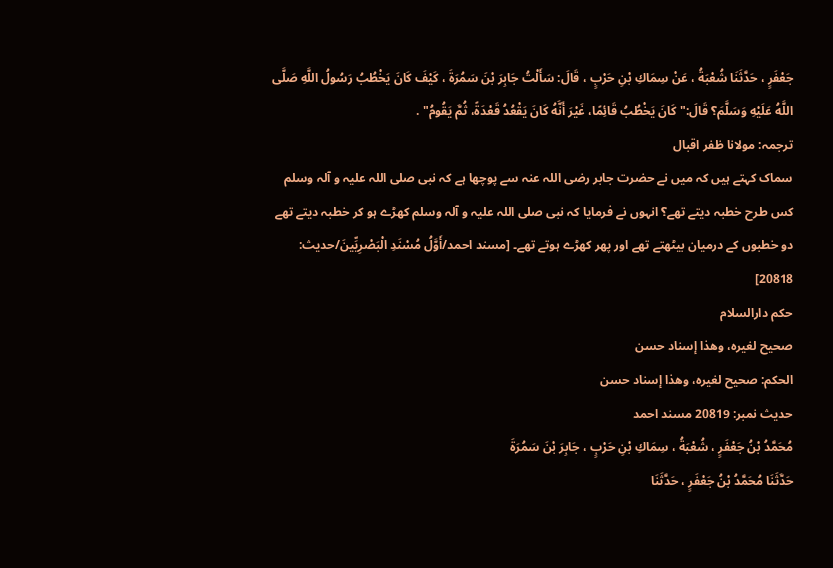جَعْفَرٍ ، حَدَّثَنَا شُعْبَةُ ، عَنْ سِمَاكِ بْنِ حَرْبٍ ، قَالَ: سَأَلْتُ جَابِرَ بْنَ سَمُرَةَ ، كَيْفَ كَانَ يَخْطُبُ رَسُولُ اللَّهِ صَلَّى اللَّهُ عَلَيْهِ وَسَلَّمَ؟ قَالَ:" كَانَ يَخْطُبُ قَائِمًا، غَيْرَ أَنَّهُ كَانَ يَقْعُدُ قَعْدَةً، ثُمَّ يَقُومُ" .
ترجمہ: مولانا ظفر اقبال
سماک کہتے ہیں کہ میں نے حضرت جابر رضی اللہ عنہ سے پوچھا ہے کہ نبی صلی اللہ علیہ و آلہ وسلم کس طرح خطبہ دیتے تھے؟ انہوں نے فرمایا کہ نبی صلی اللہ علیہ و آلہ وسلم کھڑے ہو کر خطبہ دیتے تھے دو خطبوں کے درمیان بیٹھتے تھے اور پھر کھڑے ہوتے تھے۔ [مسند احمد/أَوَّلُ مُسْنَدِ الْبَصْرِيِّينَ/حدیث: 20818]
حکم دارالسلام
صحيح لغيره، وهذا إسناد حسن
الحكم: صحيح لغيره، وهذا إسناد حسن
حدیث نمبر: 20819 مسند احمد
مُحَمَّدُ بْنُ جَعْفَرٍ ، شُعْبَةُ ، سِمَاكِ بْنِ حَرْبٍ ، جَابِرَ بْنَ سَمُرَةَ
حَدَّثَنَا مُحَمَّدُ بْنُ جَعْفَرٍ ، حَدَّثَنَا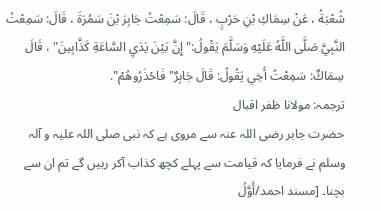شُعْبَةُ ، عَنْ سِمَاكِ بْنِ حَرْبٍ ، قَالَ: سَمِعْتُ جَابِرَ بْنَ سَمُرَةَ ، قَالَ: سَمِعْتُ النَّبِيَّ صَلَّى اللَّهُ عَلَيْهِ وَسَلَّمَ يَقْولُ:" إِنَّ بَيْنَ يَدَيِ السَّاعَةِ كَذَّابِينَ" ، قَالَ سِمَاكٌ: سَمِعْتُ أَخِي يَقُولُ: قَالَ جَابِرٌ" فَاحْذَرُوهُمْ".
ترجمہ: مولانا ظفر اقبال
حضرت جابر رضی اللہ عنہ سے مروی ہے کہ نبی صلی اللہ علیہ و آلہ وسلم نے فرمایا کہ قیامت سے پہلے کچھ کذاب آکر رہیں گے تم ان سے بچنا۔ [مسند احمد/أَوَّلُ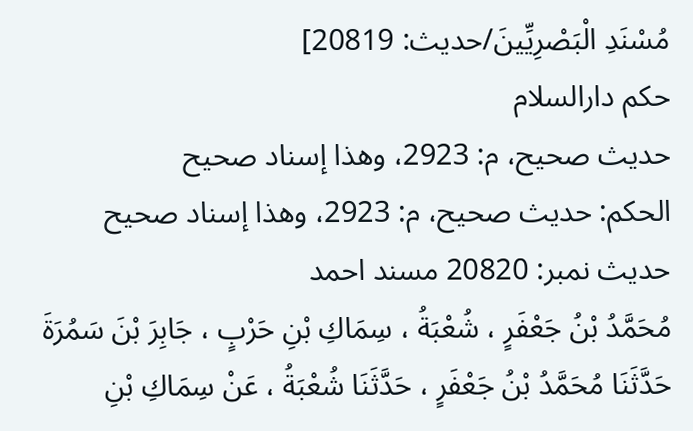مُسْنَدِ الْبَصْرِيِّينَ/حدیث: 20819]
حکم دارالسلام
حديث صحيح، م: 2923، وهذا إسناد صحيح
الحكم: حديث صحيح، م: 2923، وهذا إسناد صحيح
حدیث نمبر: 20820 مسند احمد
مُحَمَّدُ بْنُ جَعْفَرٍ ، شُعْبَةُ ، سِمَاكِ بْنِ حَرْبٍ ، جَابِرَ بْنَ سَمُرَةَ
حَدَّثَنَا مُحَمَّدُ بْنُ جَعْفَرٍ ، حَدَّثَنَا شُعْبَةُ ، عَنْ سِمَاكِ بْنِ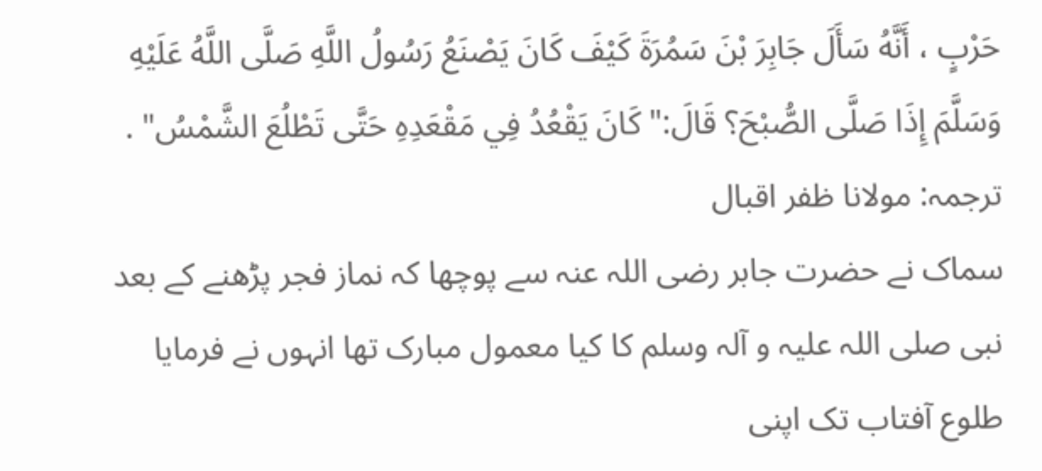حَرْبٍ ، أَنَّهُ سَأَلَ جَابِرَ بْنَ سَمُرَةَ كَيْفَ كَانَ يَصْنَعُ رَسُولُ اللَّهِ صَلَّى اللَّهُ عَلَيْهِ وَسَلَّمَ إِذَا صَلَّى الصُّبْحَ؟ قَالَ:" كَانَ يَقْعُدُ فِي مَقْعَدِهِ حَتَّى تَطْلُعَ الشَّمْسُ" .
ترجمہ: مولانا ظفر اقبال
سماک نے حضرت جابر رضی اللہ عنہ سے پوچھا کہ نماز فجر پڑھنے کے بعد نبی صلی اللہ علیہ و آلہ وسلم کا کیا معمول مبارک تھا انہوں نے فرمایا طلوع آفتاب تک اپنی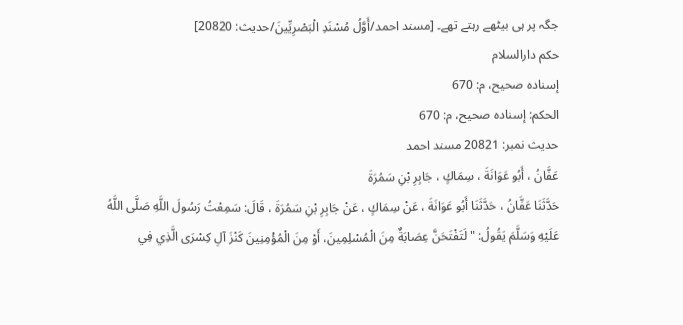جگہ پر ہی بیٹھے رہتے تھے۔ [مسند احمد/أَوَّلُ مُسْنَدِ الْبَصْرِيِّينَ/حدیث: 20820]
حکم دارالسلام
إسناده صحيح، م: 670
الحكم: إسناده صحيح، م: 670
حدیث نمبر: 20821 مسند احمد
عَفَّانُ ، أَبُو عَوَانَةَ ، سِمَاكٍ ، جَابِرِ بْنِ سَمُرَةَ
حَدَّثَنَا عَفَّانُ ، حَدَّثَنَا أَبُو عَوَانَةَ ، عَنْ سِمَاكٍ ، عَنْ جَابِرِ بْنِ سَمُرَةَ ، قَالَ: سَمِعْتُ رَسُولَ اللَّهِ صَلَّى اللَّهُ عَلَيْهِ وَسَلَّمَ يَقُولُ: " لَتَفْتَحَنَّ عِصَابَةٌ مِنَ الْمُسْلِمِينَ، أَوْ مِنَ الْمُؤْمِنِينَ كَنْزَ آلِ كِسْرَى الَّذِي فِي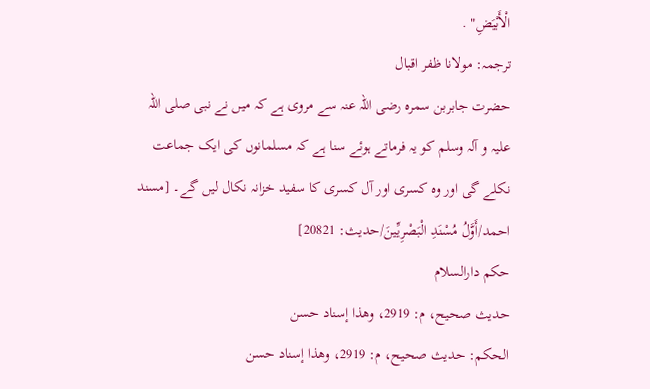الْأَبْيَضِ" .
ترجمہ: مولانا ظفر اقبال
حضرت جابربن سمرہ رضی اللہ عنہ سے مروی ہے کہ میں نے نبی صلی اللہ علیہ و آلہ وسلم کو یہ فرماتے ہوئے سنا ہے کہ مسلمانوں کی ایک جماعت نکلے گی اور وہ کسری اور آل کسری کا سفید خزانہ نکال لیں گے۔ [مسند احمد/أَوَّلُ مُسْنَدِ الْبَصْرِيِّينَ/حدیث: 20821]
حکم دارالسلام
حديث صحيح، م: 2919، وهذا إسناد حسن
الحكم: حديث صحيح، م: 2919، وهذا إسناد حسن